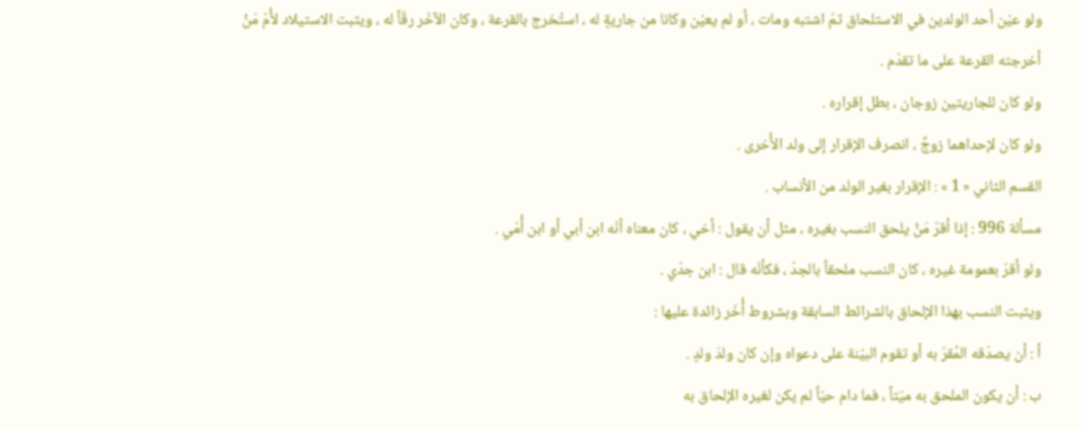ولو عيّن أحد الولدين في الاستلحاق ثمّ اشتبه ومات ، أو لم يعيّن وكانا من جاريةٍ له ، استُخرج بالقرعة ، وكان الآخَر رقّاً له ، ويثبت الاستيلاد لأُمّ مَنْ أخرجته القرعة على ما تقدّم .
ولو كان للجاريتين زوجان ، بطل إقراره .
ولو كان لإحداهما زوجٌ ، انصرف الإقرار إلى ولد الأُخرى .
القسم الثاني « 1 » : الإقرار بغير الولد من الأنساب .
مسألة 996 : إذا أقرّ مَنْ يلحق النسب بغيره ، مثل أن يقول : أخي ، كان معناه أنّه ابن أبي أو ابن أُمّي .
ولو أقرّ بعمومة غيره ، كان النسب ملحقاً بالجدّ ، فكأنّه قال : ابن جدّي .
ويثبت النسب بهذا الإلحاق بالشرائط السابقة وبشروط أُخَر زائدة عليها :
أ : أن يصدّقه المُقرّ به أو تقوم البيّنة على دعواه وإن كان ولدَ ولدٍ .
ب : أن يكون الملحق به ميّتاً ، فما دام حيّاً لم يكن لغيره الإلحاق به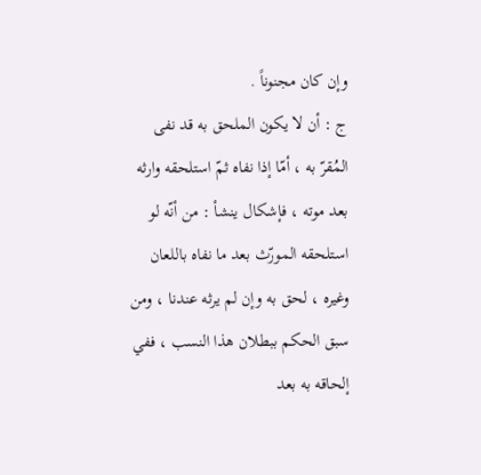وإن كان مجنوناً .
ج : أن لا يكون الملحق به قد نفى المُقرّ به ، أمّا إذا نفاه ثمّ استلحقه وارثه بعد موته ، فإشكال ينشأ : من أنّه لو استلحقه المورّث بعد ما نفاه باللعان وغيره ، لحق به وإن لم يرثه عندنا ، ومن سبق الحكم ببطلان هذا النسب ، ففي إلحاقه به بعد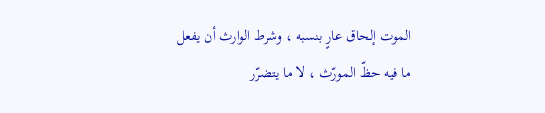الموت إلحاق عارٍ بنسبه ، وشرط الوارث أن يفعل ما فيه حظّ المورّث ، لا ما يتضرّر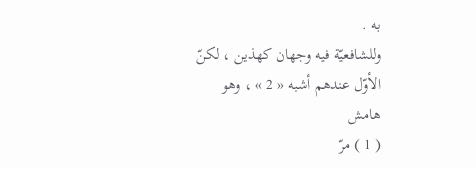به .
وللشافعيّة فيه وجهان كهذين ، لكنّ الأوّل عندهم أشبه « 2 » ، وهو
هامش
( 1 ) مرّ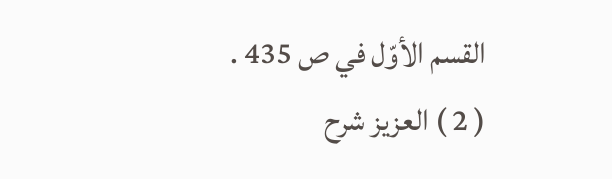القسم الأوّل في ص 435 .
( 2 ) العزيز شرح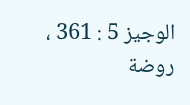الوجيز 5 : 361 ، روضة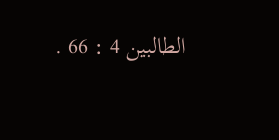الطالبين 4 : 66 .